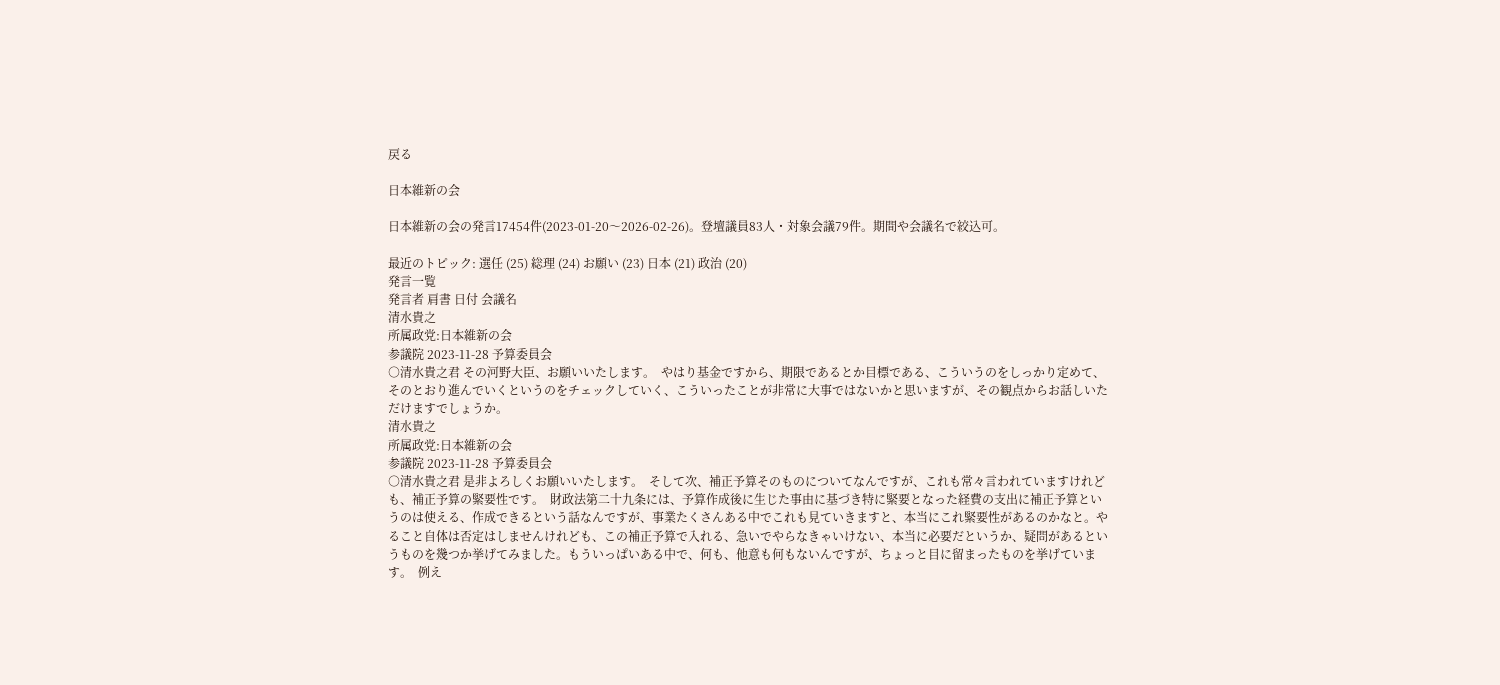戻る

日本維新の会

日本維新の会の発言17454件(2023-01-20〜2026-02-26)。登壇議員83人・対象会議79件。期間や会議名で絞込可。

最近のトピック: 選任 (25) 総理 (24) お願い (23) 日本 (21) 政治 (20)
発言一覧
発言者 肩書 日付 会議名
清水貴之
所属政党:日本維新の会
参議院 2023-11-28 予算委員会
○清水貴之君 その河野大臣、お願いいたします。  やはり基金ですから、期限であるとか目標である、こういうのをしっかり定めて、そのとおり進んでいくというのをチェックしていく、こういったことが非常に大事ではないかと思いますが、その観点からお話しいただけますでしょうか。
清水貴之
所属政党:日本維新の会
参議院 2023-11-28 予算委員会
○清水貴之君 是非よろしくお願いいたします。  そして次、補正予算そのものについてなんですが、これも常々言われていますけれども、補正予算の緊要性です。  財政法第二十九条には、予算作成後に生じた事由に基づき特に緊要となった経費の支出に補正予算というのは使える、作成できるという話なんですが、事業たくさんある中でこれも見ていきますと、本当にこれ緊要性があるのかなと。やること自体は否定はしませんけれども、この補正予算で入れる、急いでやらなきゃいけない、本当に必要だというか、疑問があるというものを幾つか挙げてみました。もういっぱいある中で、何も、他意も何もないんですが、ちょっと目に留まったものを挙げています。  例え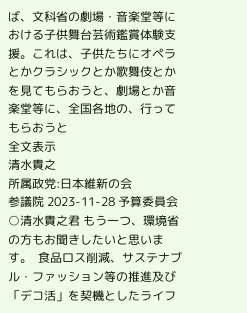ば、文科省の劇場・音楽堂等における子供舞台芸術鑑賞体験支援。これは、子供たちにオペラとかクラシックとか歌舞伎とかを見てもらおうと、劇場とか音楽堂等に、全国各地の、行ってもらおうと
全文表示
清水貴之
所属政党:日本維新の会
参議院 2023-11-28 予算委員会
○清水貴之君 もう一つ、環境省の方もお聞きしたいと思います。  食品ロス削減、サステナブル・ファッション等の推進及び「デコ活」を契機としたライフ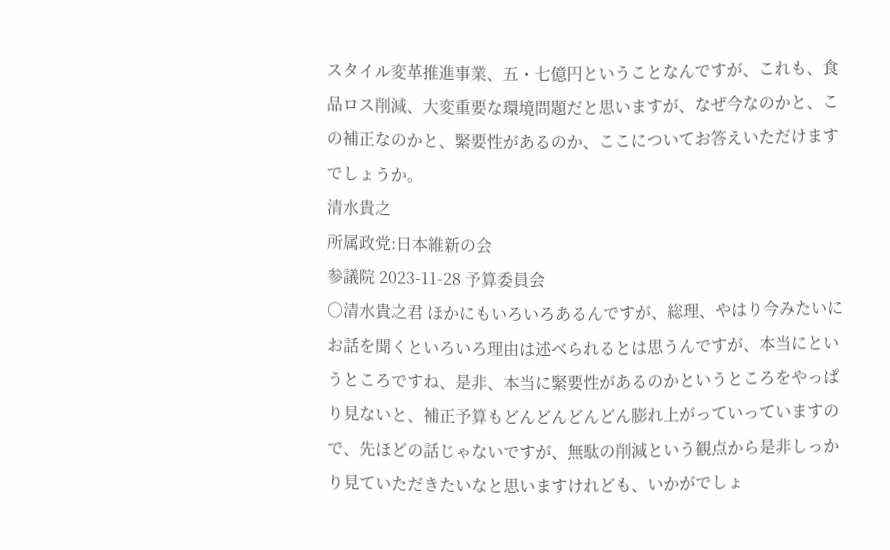スタイル変革推進事業、五・七億円ということなんですが、これも、食品ロス削減、大変重要な環境問題だと思いますが、なぜ今なのかと、この補正なのかと、緊要性があるのか、ここについてお答えいただけますでしょうか。
清水貴之
所属政党:日本維新の会
参議院 2023-11-28 予算委員会
○清水貴之君 ほかにもいろいろあるんですが、総理、やはり今みたいにお話を聞くといろいろ理由は述べられるとは思うんですが、本当にというところですね、是非、本当に緊要性があるのかというところをやっぱり見ないと、補正予算もどんどんどんどん膨れ上がっていっていますので、先ほどの話じゃないですが、無駄の削減という観点から是非しっかり見ていただきたいなと思いますけれども、いかがでしょ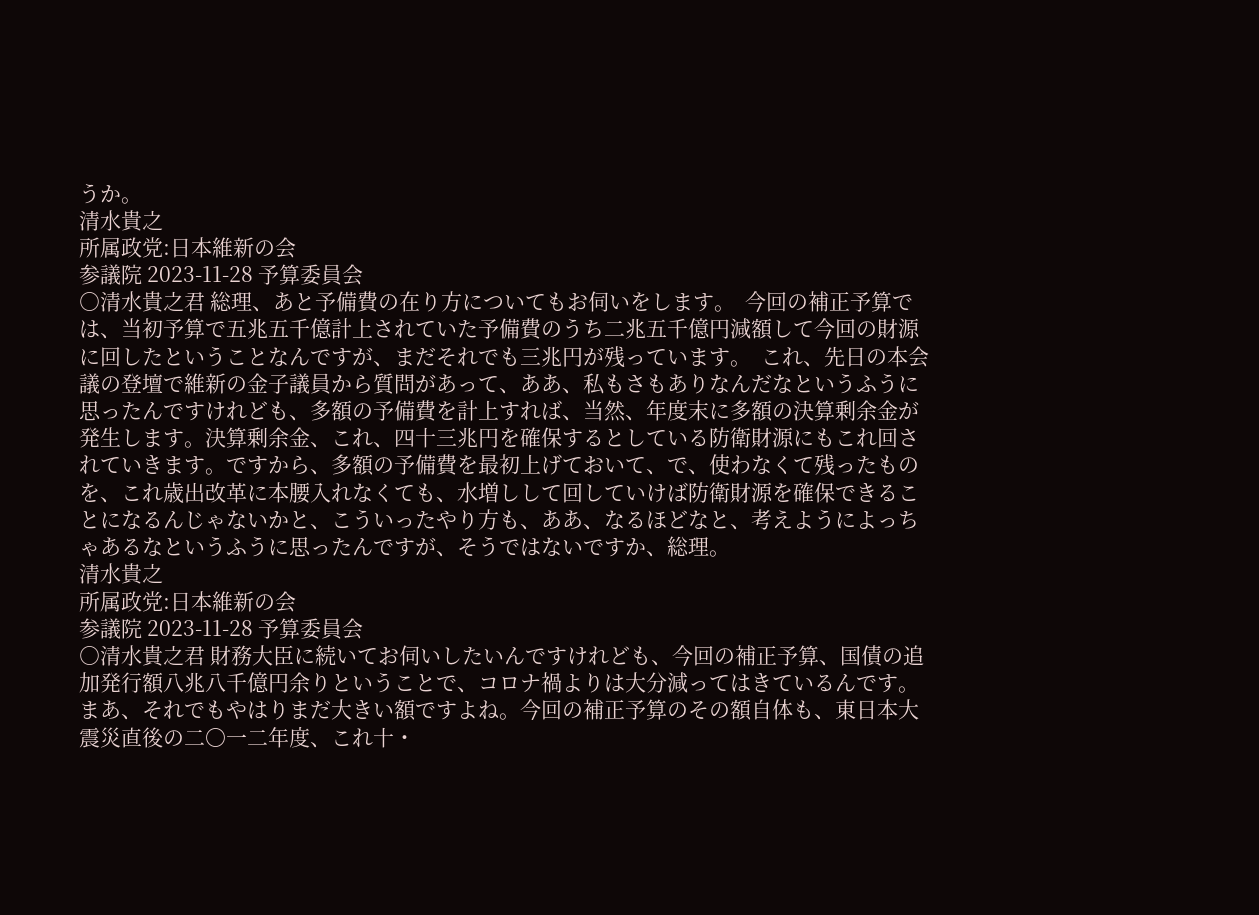うか。
清水貴之
所属政党:日本維新の会
参議院 2023-11-28 予算委員会
○清水貴之君 総理、あと予備費の在り方についてもお伺いをします。  今回の補正予算では、当初予算で五兆五千億計上されていた予備費のうち二兆五千億円減額して今回の財源に回したということなんですが、まだそれでも三兆円が残っています。  これ、先日の本会議の登壇で維新の金子議員から質問があって、ああ、私もさもありなんだなというふうに思ったんですけれども、多額の予備費を計上すれば、当然、年度末に多額の決算剰余金が発生します。決算剰余金、これ、四十三兆円を確保するとしている防衛財源にもこれ回されていきます。ですから、多額の予備費を最初上げておいて、で、使わなくて残ったものを、これ歳出改革に本腰入れなくても、水増しして回していけば防衛財源を確保できることになるんじゃないかと、こういったやり方も、ああ、なるほどなと、考えようによっちゃあるなというふうに思ったんですが、そうではないですか、総理。
清水貴之
所属政党:日本維新の会
参議院 2023-11-28 予算委員会
○清水貴之君 財務大臣に続いてお伺いしたいんですけれども、今回の補正予算、国債の追加発行額八兆八千億円余りということで、コロナ禍よりは大分減ってはきているんです。まあ、それでもやはりまだ大きい額ですよね。今回の補正予算のその額自体も、東日本大震災直後の二〇一二年度、これ十・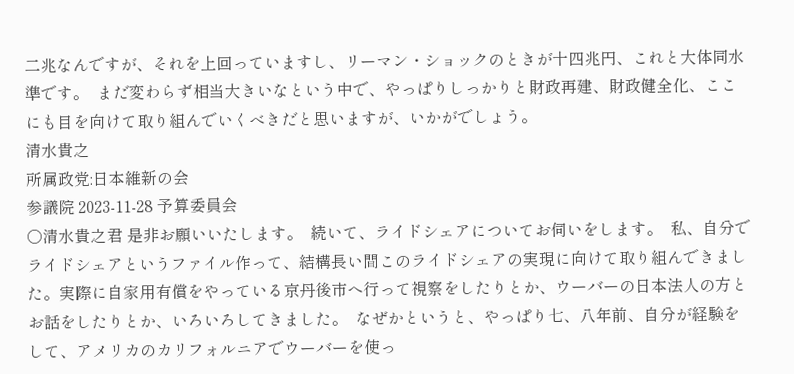二兆なんですが、それを上回っていますし、リーマン・ショックのときが十四兆円、これと大体同水準です。  まだ変わらず相当大きいなという中で、やっぱりしっかりと財政再建、財政健全化、ここにも目を向けて取り組んでいくべきだと思いますが、いかがでしょう。
清水貴之
所属政党:日本維新の会
参議院 2023-11-28 予算委員会
○清水貴之君 是非お願いいたします。  続いて、ライドシェアについてお伺いをします。  私、自分でライドシェアというファイル作って、結構長い間このライドシェアの実現に向けて取り組んできました。実際に自家用有償をやっている京丹後市へ行って視察をしたりとか、ウーバーの日本法人の方とお話をしたりとか、いろいろしてきました。  なぜかというと、やっぱり七、八年前、自分が経験をして、アメリカのカリフォルニアでウーバーを使っ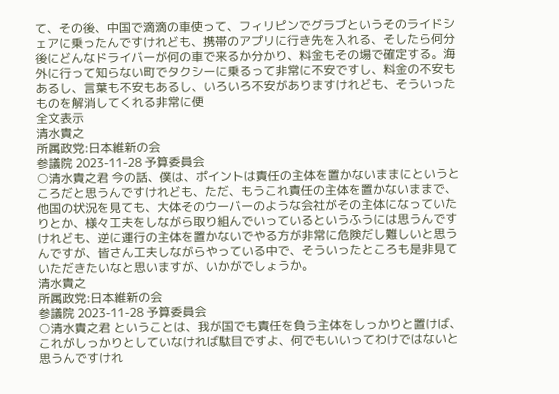て、その後、中国で滴滴の車使って、フィリピンでグラブというそのライドシェアに乗ったんですけれども、携帯のアプリに行き先を入れる、そしたら何分後にどんなドライバーが何の車で来るか分かり、料金もその場で確定する。海外に行って知らない町でタクシーに乗るって非常に不安ですし、料金の不安もあるし、言葉も不安もあるし、いろいろ不安がありますけれども、そういったものを解消してくれる非常に便
全文表示
清水貴之
所属政党:日本維新の会
参議院 2023-11-28 予算委員会
○清水貴之君 今の話、僕は、ポイントは責任の主体を置かないままにというところだと思うんですけれども、ただ、もうこれ責任の主体を置かないままで、他国の状況を見ても、大体そのウーバーのような会社がその主体になっていたりとか、様々工夫をしながら取り組んでいっているというふうには思うんですけれども、逆に運行の主体を置かないでやる方が非常に危険だし難しいと思うんですが、皆さん工夫しながらやっている中で、そういったところも是非見ていただきたいなと思いますが、いかがでしょうか。
清水貴之
所属政党:日本維新の会
参議院 2023-11-28 予算委員会
○清水貴之君 ということは、我が国でも責任を負う主体をしっかりと置けば、これがしっかりとしていなければ駄目ですよ、何でもいいってわけではないと思うんですけれ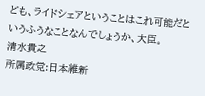ども、ライドシェアということはこれ可能だというふうなことなんでしょうか、大臣。
清水貴之
所属政党:日本維新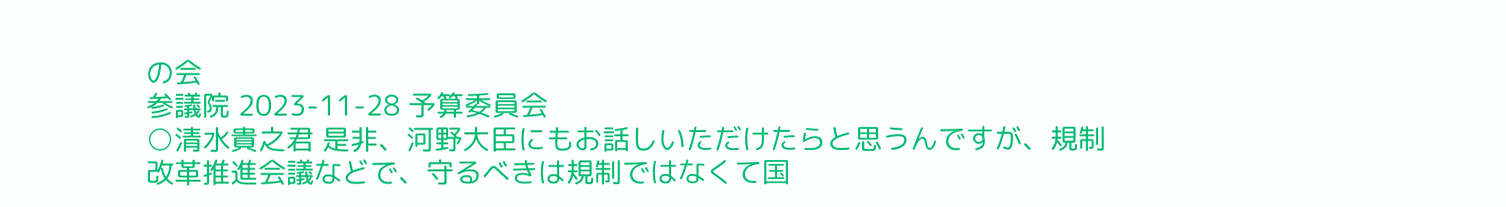の会
参議院 2023-11-28 予算委員会
○清水貴之君 是非、河野大臣にもお話しいただけたらと思うんですが、規制改革推進会議などで、守るべきは規制ではなくて国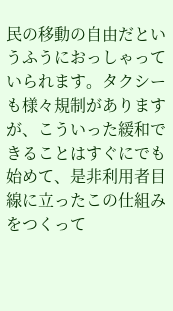民の移動の自由だというふうにおっしゃっていられます。タクシーも様々規制がありますが、こういった緩和できることはすぐにでも始めて、是非利用者目線に立ったこの仕組みをつくって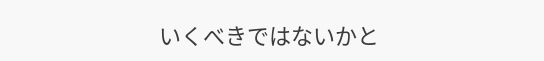いくべきではないかと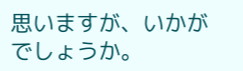思いますが、いかがでしょうか。